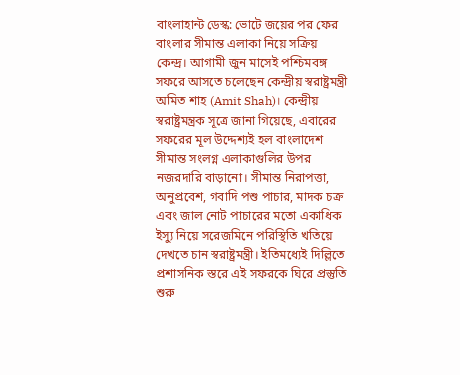বাংলাহান্ট ডেস্ক: ভোটে জয়ের পর ফের বাংলার সীমান্ত এলাকা নিয়ে সক্রিয় কেন্দ্র। আগামী জুন মাসেই পশ্চিমবঙ্গ সফরে আসতে চলেছেন কেন্দ্রীয় স্বরাষ্ট্রমন্ত্রী অমিত শাহ (Amit Shah)। কেন্দ্রীয় স্বরাষ্ট্রমন্ত্রক সূত্রে জানা গিয়েছে, এবারের সফরের মূল উদ্দেশ্যই হল বাংলাদেশ সীমান্ত সংলগ্ন এলাকাগুলির উপর নজরদারি বাড়ানো। সীমান্ত নিরাপত্তা, অনুপ্রবেশ, গবাদি পশু পাচার, মাদক চক্র এবং জাল নোট পাচারের মতো একাধিক ইস্যু নিয়ে সরেজমিনে পরিস্থিতি খতিয়ে দেখতে চান স্বরাষ্ট্রমন্ত্রী। ইতিমধ্যেই দিল্লিতে প্রশাসনিক স্তরে এই সফরকে ঘিরে প্রস্তুতি শুরু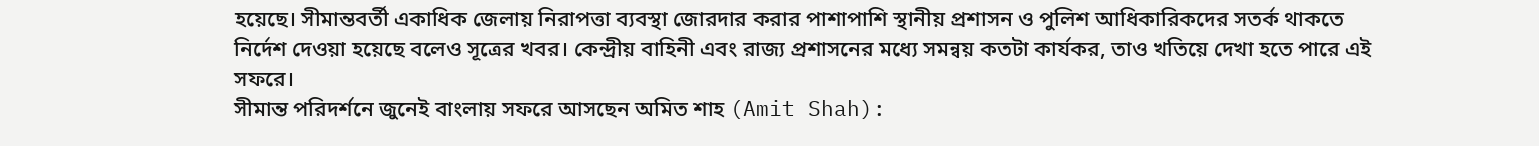হয়েছে। সীমান্তবর্তী একাধিক জেলায় নিরাপত্তা ব্যবস্থা জোরদার করার পাশাপাশি স্থানীয় প্রশাসন ও পুলিশ আধিকারিকদের সতর্ক থাকতে নির্দেশ দেওয়া হয়েছে বলেও সূত্রের খবর। কেন্দ্রীয় বাহিনী এবং রাজ্য প্রশাসনের মধ্যে সমন্বয় কতটা কার্যকর, তাও খতিয়ে দেখা হতে পারে এই সফরে।
সীমান্ত পরিদর্শনে জুনেই বাংলায় সফরে আসছেন অমিত শাহ (Amit Shah):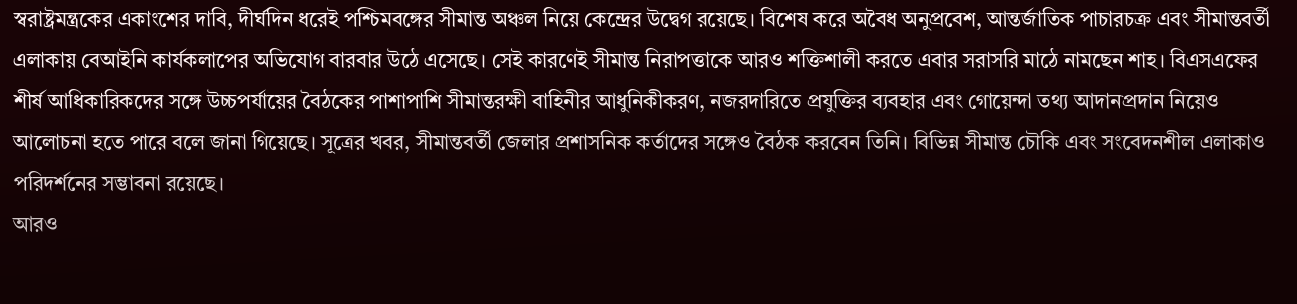স্বরাষ্ট্রমন্ত্রকের একাংশের দাবি, দীর্ঘদিন ধরেই পশ্চিমবঙ্গের সীমান্ত অঞ্চল নিয়ে কেন্দ্রের উদ্বেগ রয়েছে। বিশেষ করে অবৈধ অনুপ্রবেশ, আন্তর্জাতিক পাচারচক্র এবং সীমান্তবর্তী এলাকায় বেআইনি কার্যকলাপের অভিযোগ বারবার উঠে এসেছে। সেই কারণেই সীমান্ত নিরাপত্তাকে আরও শক্তিশালী করতে এবার সরাসরি মাঠে নামছেন শাহ। বিএসএফের শীর্ষ আধিকারিকদের সঙ্গে উচ্চপর্যায়ের বৈঠকের পাশাপাশি সীমান্তরক্ষী বাহিনীর আধুনিকীকরণ, নজরদারিতে প্রযুক্তির ব্যবহার এবং গোয়েন্দা তথ্য আদানপ্রদান নিয়েও আলোচনা হতে পারে বলে জানা গিয়েছে। সূত্রের খবর, সীমান্তবর্তী জেলার প্রশাসনিক কর্তাদের সঙ্গেও বৈঠক করবেন তিনি। বিভিন্ন সীমান্ত চৌকি এবং সংবেদনশীল এলাকাও পরিদর্শনের সম্ভাবনা রয়েছে।
আরও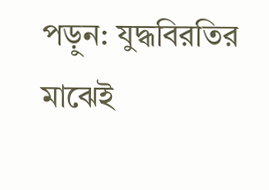পড়ুন: যুদ্ধবিরতির মাঝেই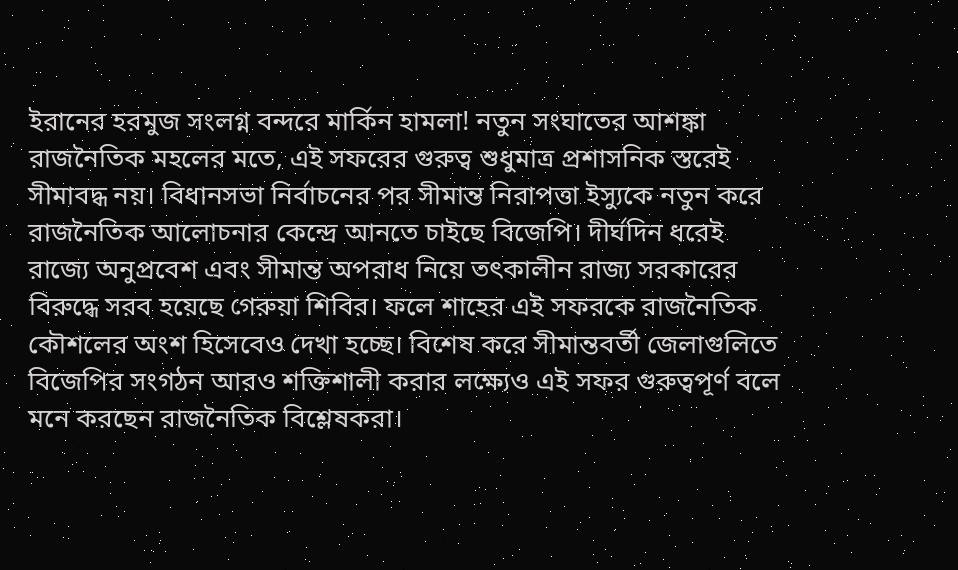ইরানের হরমুজ সংলগ্ন বন্দরে মার্কিন হামলা! নতুন সংঘাতের আশঙ্কা
রাজনৈতিক মহলের মতে, এই সফরের গুরুত্ব শুধুমাত্র প্রশাসনিক স্তরেই সীমাবদ্ধ নয়। বিধানসভা নির্বাচনের পর সীমান্ত নিরাপত্তা ইস্যুকে নতুন করে রাজনৈতিক আলোচনার কেন্দ্রে আনতে চাইছে বিজেপি। দীর্ঘদিন ধরেই রাজ্যে অনুপ্রবেশ এবং সীমান্ত অপরাধ নিয়ে তৎকালীন রাজ্য সরকারের বিরুদ্ধে সরব হয়েছে গেরুয়া শিবির। ফলে শাহের এই সফরকে রাজনৈতিক কৌশলের অংশ হিসেবেও দেখা হচ্ছে। বিশেষ করে সীমান্তবর্তী জেলাগুলিতে বিজেপির সংগঠন আরও শক্তিশালী করার লক্ষ্যেও এই সফর গুরুত্বপূর্ণ বলে মনে করছেন রাজনৈতিক বিশ্লেষকরা।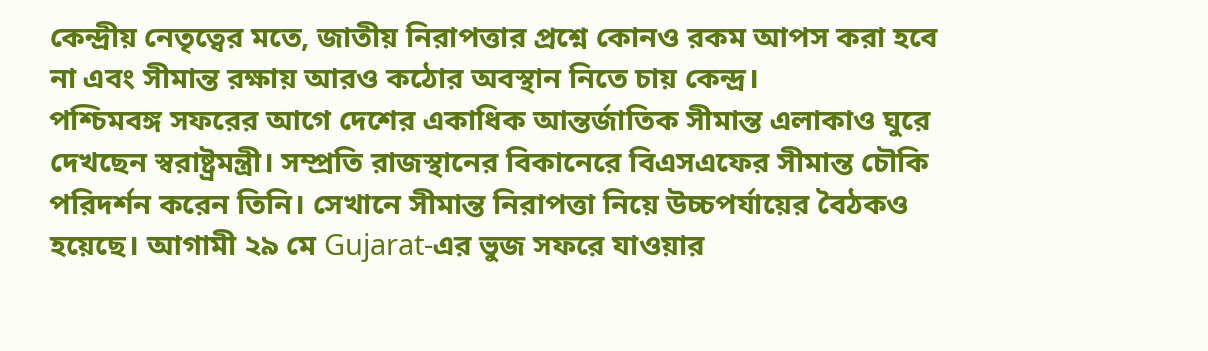কেন্দ্রীয় নেতৃত্বের মতে, জাতীয় নিরাপত্তার প্রশ্নে কোনও রকম আপস করা হবে না এবং সীমান্ত রক্ষায় আরও কঠোর অবস্থান নিতে চায় কেন্দ্র।
পশ্চিমবঙ্গ সফরের আগে দেশের একাধিক আন্তর্জাতিক সীমান্ত এলাকাও ঘুরে দেখছেন স্বরাষ্ট্রমন্ত্রী। সম্প্রতি রাজস্থানের বিকানেরে বিএসএফের সীমান্ত চৌকি পরিদর্শন করেন তিনি। সেখানে সীমান্ত নিরাপত্তা নিয়ে উচ্চপর্যায়ের বৈঠকও হয়েছে। আগামী ২৯ মে Gujarat-এর ভুজ সফরে যাওয়ার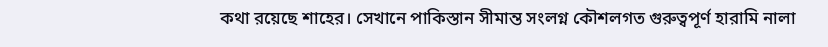কথা রয়েছে শাহের। সেখানে পাকিস্তান সীমান্ত সংলগ্ন কৌশলগত গুরুত্বপূর্ণ হারামি নালা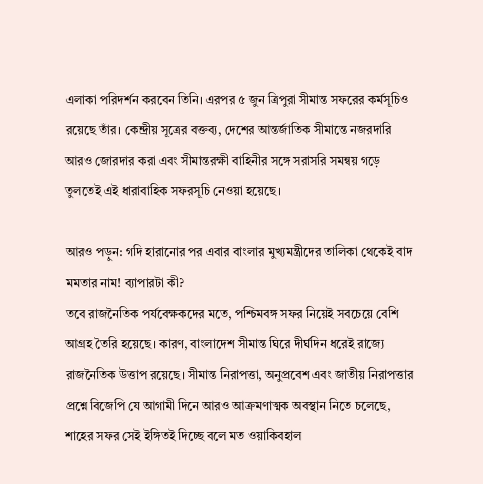এলাকা পরিদর্শন করবেন তিনি। এরপর ৫ জুন ত্রিপুরা সীমান্ত সফরের কর্মসূচিও রয়েছে তাঁর। কেন্দ্রীয় সূত্রের বক্তব্য, দেশের আন্তর্জাতিক সীমান্তে নজরদারি আরও জোরদার করা এবং সীমান্তরক্ষী বাহিনীর সঙ্গে সরাসরি সমন্বয় গড়ে তুলতেই এই ধারাবাহিক সফরসূচি নেওয়া হয়েছে।

আরও পড়ুন: গদি হারানোর পর এবার বাংলার মুখ্যমন্ত্রীদের তালিকা থেকেই বাদ মমতার নাম! ব্যাপারটা কী?
তবে রাজনৈতিক পর্যবেক্ষকদের মতে, পশ্চিমবঙ্গ সফর নিয়েই সবচেয়ে বেশি আগ্রহ তৈরি হয়েছে। কারণ, বাংলাদেশ সীমান্ত ঘিরে দীর্ঘদিন ধরেই রাজ্যে রাজনৈতিক উত্তাপ রয়েছে। সীমান্ত নিরাপত্তা, অনুপ্রবেশ এবং জাতীয় নিরাপত্তার প্রশ্নে বিজেপি যে আগামী দিনে আরও আক্রমণাত্মক অবস্থান নিতে চলেছে, শাহের সফর সেই ইঙ্গিতই দিচ্ছে বলে মত ওয়াকিবহাল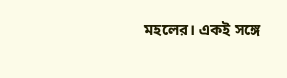মহলের। একই সঙ্গে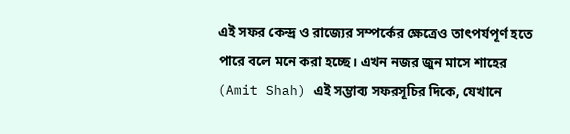এই সফর কেন্দ্র ও রাজ্যের সম্পর্কের ক্ষেত্রেও তাৎপর্যপূর্ণ হতে পারে বলে মনে করা হচ্ছে। এখন নজর জুন মাসে শাহের (Amit Shah) এই সম্ভাব্য সফরসূচির দিকে, যেখানে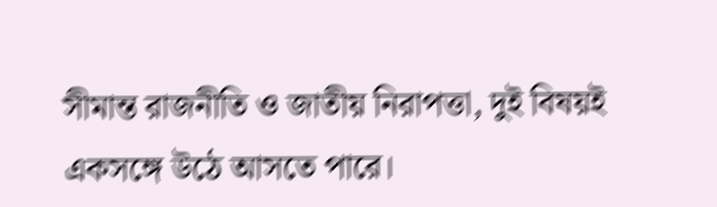সীমান্ত রাজনীতি ও জাতীয় নিরাপত্তা, দুই বিষয়ই একসঙ্গে উঠে আসতে পারে।